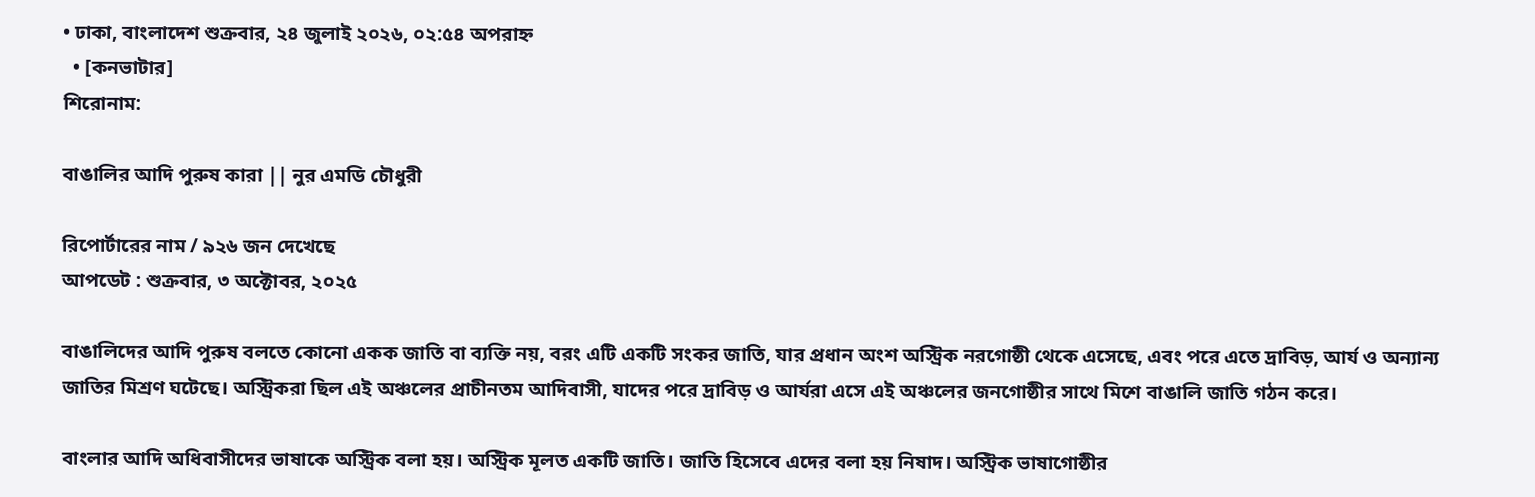• ঢাকা, বাংলাদেশ শুক্রবার, ২৪ জুলাই ২০২৬, ০২:৫৪ অপরাহ্ন
  • [কনভাটার]
শিরোনাম:

বাঙালির আদি পুরুষ কারা || নুর এমডি চৌধুরী

রিপোর্টারের নাম / ৯২৬ জন দেখেছে
আপডেট : শুক্রবার, ৩ অক্টোবর, ২০২৫

বাঙালিদের আদি পুরুষ বলতে কোনো একক জাতি বা ব্যক্তি নয়, বরং এটি একটি সংকর জাতি, যার প্রধান অংশ অস্ট্রিক নরগোষ্ঠী থেকে এসেছে, এবং পরে এতে দ্রাবিড়, আর্য ও অন্যান্য জাতির মিশ্রণ ঘটেছে। অস্ট্রিকরা ছিল এই অঞ্চলের প্রাচীনতম আদিবাসী, যাদের পরে দ্রাবিড় ও আর্যরা এসে এই অঞ্চলের জনগোষ্ঠীর সাথে মিশে বাঙালি জাতি গঠন করে।

বাংলার আদি অধিবাসীদের ভাষাকে অস্ট্রিক বলা হয়। অস্ট্রিক মূলত একটি জাতি। জাতি হিসেবে এদের বলা হয় নিষাদ। অস্ট্রিক ভাষাগোষ্ঠীর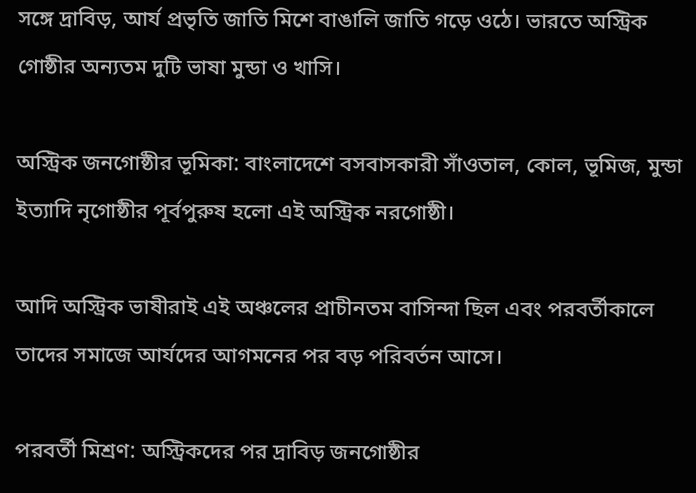সঙ্গে দ্রাবিড়, আর্য প্রভৃতি জাতি মিশে বাঙালি জাতি গড়ে ওঠে। ভারতে অস্ট্রিক গোষ্ঠীর অন্যতম দুটি ভাষা মুন্ডা ও খাসি।

অস্ট্রিক জনগোষ্ঠীর ভূমিকা: বাংলাদেশে বসবাসকারী সাঁওতাল, কোল, ভূমিজ, মুন্ডা ইত্যাদি নৃগোষ্ঠীর পূর্বপুরুষ হলো এই অস্ট্রিক নরগোষ্ঠী।

আদি অস্ট্রিক ভাষীরাই এই অঞ্চলের প্রাচীনতম বাসিন্দা ছিল এবং পরবর্তীকালে তাদের সমাজে আর্যদের আগমনের পর বড় পরিবর্তন আসে।

পরবর্তী মিশ্রণ: অস্ট্রিকদের পর দ্রাবিড় জনগোষ্ঠীর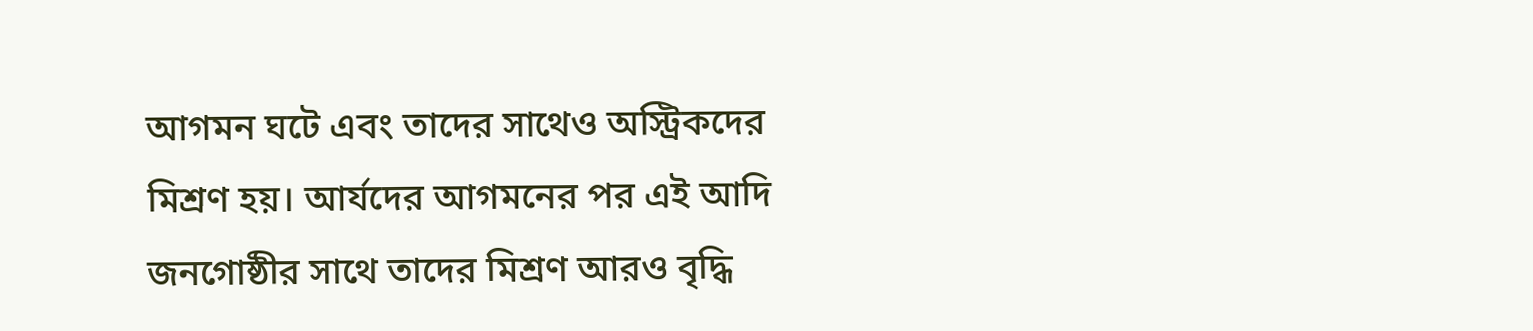আগমন ঘটে এবং তাদের সাথেও অস্ট্রিকদের মিশ্রণ হয়। আর্যদের আগমনের পর এই আদি জনগোষ্ঠীর সাথে তাদের মিশ্রণ আরও বৃদ্ধি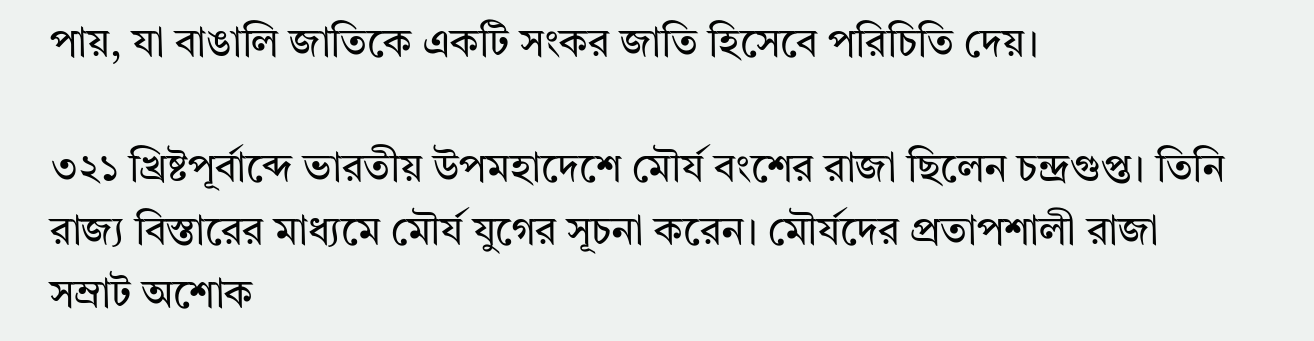পায়, যা বাঙালি জাতিকে একটি সংকর জাতি হিসেবে পরিচিতি দেয়।

৩২১ খ্রিষ্টপূর্বাব্দে ভারতীয় উপমহাদেশে মৌর্য বংশের রাজা ছিলেন চন্দ্রগুপ্ত। তিনি রাজ্য বিস্তারের মাধ্যমে মৌর্য যুগের সূচনা করেন। মৌর্যদের প্রতাপশালী রাজা সম্রাট অশোক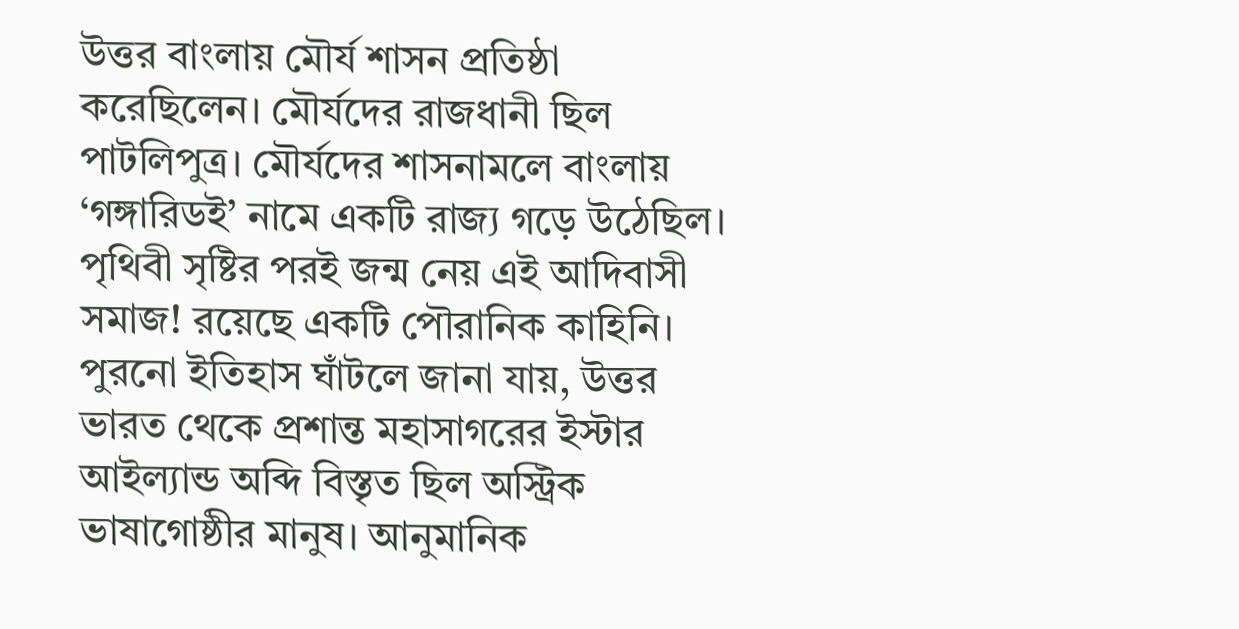উত্তর বাংলায় মৌর্য শাসন প্রতিষ্ঠা করেছিলেন। মৌর্যদের রাজধানী ছিল পাটলিপুত্র। মৌর্যদের শাসনামলে বাংলায় ‘গঙ্গারিডই’ নামে একটি রাজ্য গড়ে উঠেছিল।
পৃথিবী সৃষ্টির পরই জন্ম নেয় এই আদিবাসী সমাজ! রয়েছে একটি পৌরানিক কাহিনি। পুরনো ইতিহাস ঘাঁটলে জানা যায়, উত্তর ভারত থেকে প্রশান্ত মহাসাগরের ইস্টার আইল্যান্ড অব্দি বিস্তৃত ছিল অস্ট্রিক ভাষাগোষ্ঠীর মানুষ। আনুমানিক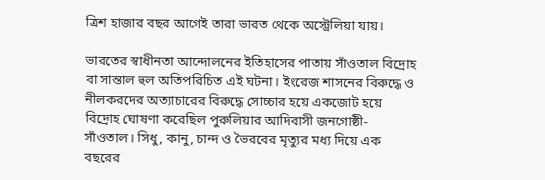ত্রিশ হাজার বছর আগেই তারা ভারত থেকে অস্ট্রেলিয়া যায়।

ভারতের স্বাধীনতা আন্দোলনের ইতিহাসের পাতায় সাঁওতাল বিদ্রোহ বা সান্তাল হুল অতিপরিচিত এই ঘটনা। ইংরেজ শাসনের বিরুদ্ধে ও নীলকরদের অত্যাচারের বিরুদ্ধে সোচ্চার হয়ে একজোট হয়ে বিদ্রোহ ঘোষণা করেছিল পুরুলিয়ার আদিবাসী জনগোষ্ঠী- সাঁওতাল। সিধু, কানু, চান্দ ও ভৈরবের মৃত্যুর মধ্য দিয়ে এক বছরের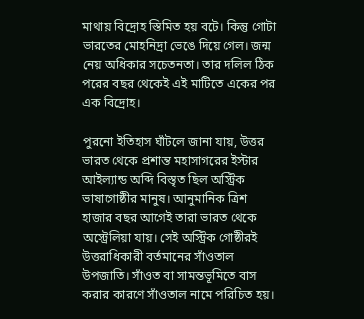মাথায় বিদ্রোহ স্তিমিত হয় বটে। কিন্তু গোটা ভারতের মোহনিদ্রা ভেঙে দিয়ে গেল। জন্ম নেয় অধিকার সচেতনতা। তার দলিল ঠিক পরের বছর থেকেই এই মাটিতে একের পর এক বিদ্রোহ।

পুরনো ইতিহাস ঘাঁটলে জানা যায়, উত্তর ভারত থেকে প্রশান্ত মহাসাগরের ইস্টার আইল্যান্ড অব্দি বিস্তৃত ছিল অস্ট্রিক ভাষাগোষ্ঠীর মানুষ। আনুমানিক ত্রিশ হাজার বছর আগেই তারা ভারত থেকে অস্ট্রেলিয়া যায়। সেই অস্ট্রিক গোষ্ঠীরই উত্তরাধিকারী বর্তমানের সাঁওতাল উপজাতি। সাঁওত বা সামন্তভূমিতে বাস করার কারণে সাঁওতাল নামে পরিচিত হয়।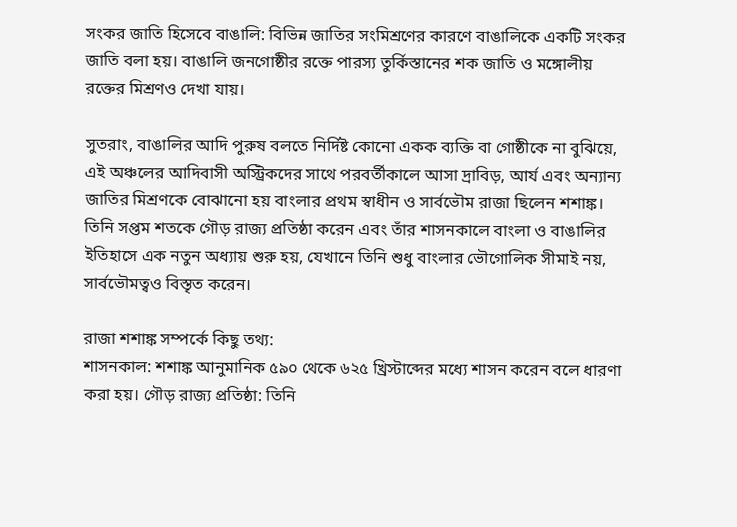সংকর জাতি হিসেবে বাঙালি: বিভিন্ন জাতির সংমিশ্রণের কারণে বাঙালিকে একটি সংকর জাতি বলা হয়। বাঙালি জনগোষ্ঠীর রক্তে পারস্য তুর্কিস্তানের শক জাতি ও মঙ্গোলীয় রক্তের মিশ্রণও দেখা যায়।

সুতরাং, বাঙালির আদি পুরুষ বলতে নির্দিষ্ট কোনো একক ব্যক্তি বা গোষ্ঠীকে না বুঝিয়ে, এই অঞ্চলের আদিবাসী অস্ট্রিকদের সাথে পরবর্তীকালে আসা দ্রাবিড়, আর্য এবং অন্যান্য জাতির মিশ্রণকে বোঝানো হয় বাংলার প্রথম স্বাধীন ও সার্বভৌম রাজা ছিলেন শশাঙ্ক। তিনি সপ্তম শতকে গৌড় রাজ্য প্রতিষ্ঠা করেন এবং তাঁর শাসনকালে বাংলা ও বাঙালির ইতিহাসে এক নতুন অধ্যায় শুরু হয়, যেখানে তিনি শুধু বাংলার ভৌগোলিক সীমাই নয়, সার্বভৌমত্বও বিস্তৃত করেন।

রাজা শশাঙ্ক সম্পর্কে কিছু তথ্য:
শাসনকাল: শশাঙ্ক আনুমানিক ৫৯০ থেকে ৬২৫ খ্রিস্টাব্দের মধ্যে শাসন করেন বলে ধারণা করা হয়। গৌড় রাজ্য প্রতিষ্ঠা: তিনি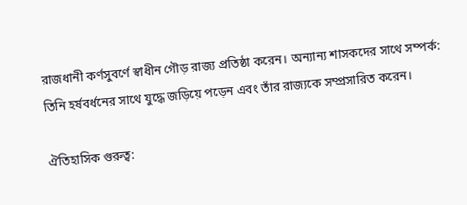রাজধানী কর্ণসুবর্ণে স্বাধীন গৌড় রাজ্য প্রতিষ্ঠা করেন। অন্যান্য শাসকদের সাথে সম্পর্ক: তিনি হর্ষবর্ধনের সাথে যুদ্ধে জড়িয়ে পড়েন এবং তাঁর রাজ্যকে সম্প্রসারিত করেন।

ঐতিহাসিক গুরুত্ব: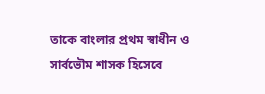তাকে বাংলার প্রথম স্বাধীন ও সার্বভৌম শাসক হিসেবে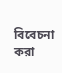বিবেচনা করা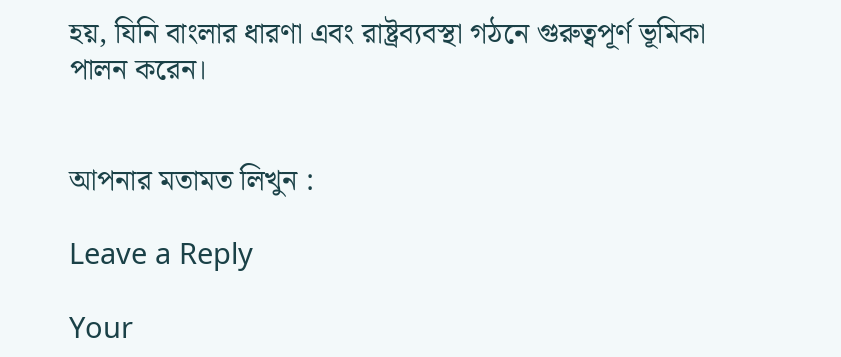হয়, যিনি বাংলার ধারণা এবং রাষ্ট্রব্যবস্থা গঠনে গুরুত্বপূর্ণ ভূমিকা পালন করেন।


আপনার মতামত লিখুন :

Leave a Reply

Your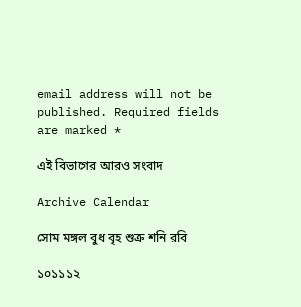email address will not be published. Required fields are marked *

এই বিভাগের আরও সংবাদ

Archive Calendar

সোম মঙ্গল বুধ বৃহ শুক্র শনি রবি

১০১১১২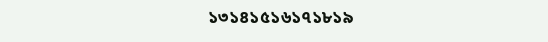১৩১৪১৫১৬১৭১৮১৯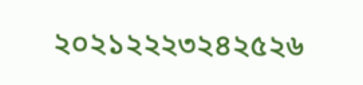২০২১২২২৩২৪২৫২৬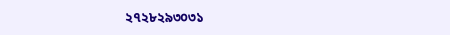২৭২৮২৯৩০৩১